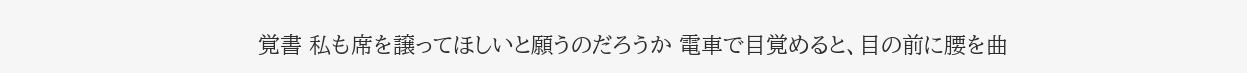覚書 私も席を譲ってほしいと願うのだろうか 電車で目覚めると、目の前に腰を曲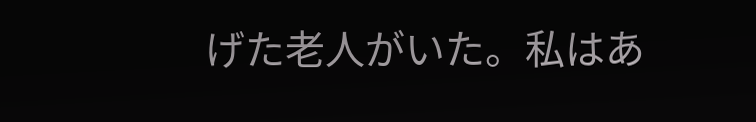げた老人がいた。私はあ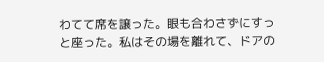わてて席を譲った。眼も合わさずにすっと座った。私はその場を離れて、ドアの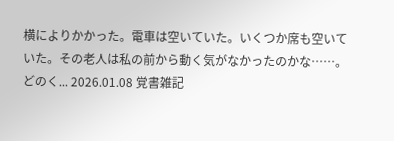横によりかかった。電車は空いていた。いくつか席も空いていた。その老人は私の前から動く気がなかったのかな……。どのく... 2026.01.08 覚書雑記